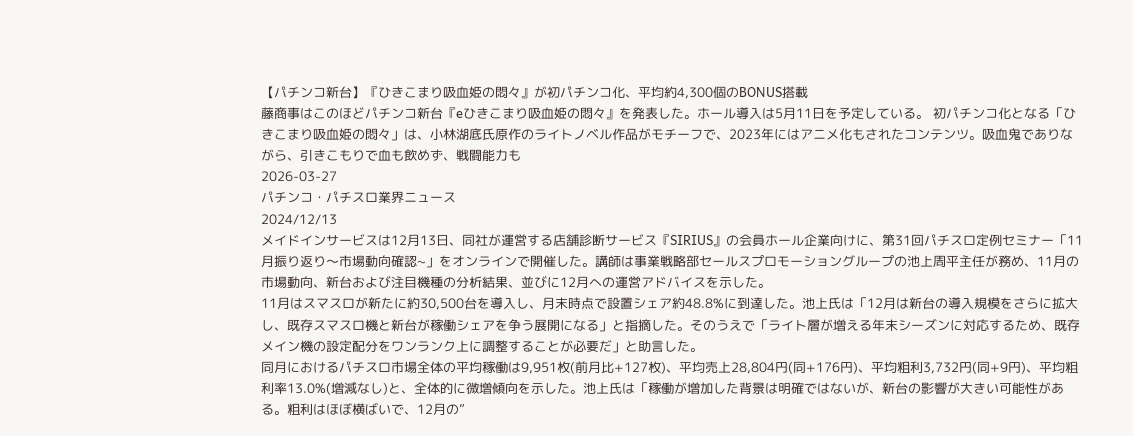【パチンコ新台】『ひきこまり吸血姫の悶々』が初パチンコ化、平均約4,300個のBONUS搭載
藤商事はこのほどパチンコ新台『eひきこまり吸血姫の悶々』を発表した。ホール導入は5月11日を予定している。 初パチンコ化となる「ひきこまり吸血姫の悶々」は、小林湖底氏原作のライトノベル作品がモチーフで、2023年にはアニメ化もされたコンテンツ。吸血鬼でありながら、引きこもりで血も飲めず、戦闘能力も
2026-03-27
パチンコ・パチスロ業界ニュース
2024/12/13
メイドインサービスは12月13日、同社が運営する店舗診断サービス『SIRIUS』の会員ホール企業向けに、第31回パチスロ定例セミナー「11月振り返り〜市場動向確認~」をオンラインで開催した。講師は事業戦略部セールスプロモーショングループの池上周平主任が務め、11月の市場動向、新台および注目機種の分析結果、並びに12月への運営アドバイスを示した。
11月はスマスロが新たに約30,500台を導入し、月末時点で設置シェア約48.8%に到達した。池上氏は「12月は新台の導入規模をさらに拡大し、既存スマスロ機と新台が稼働シェアを争う展開になる」と指摘した。そのうえで「ライト層が増える年末シーズンに対応するため、既存メイン機の設定配分をワンランク上に調整することが必要だ」と助言した。
同月におけるパチスロ市場全体の平均稼働は9,951枚(前月比+127枚)、平均売上28,804円(同+176円)、平均粗利3,732円(同+9円)、平均粗利率13.0%(増減なし)と、全体的に微増傾向を示した。池上氏は「稼働が増加した背景は明確ではないが、新台の影響が大きい可能性がある。粗利はほぼ横ばいで、12月の”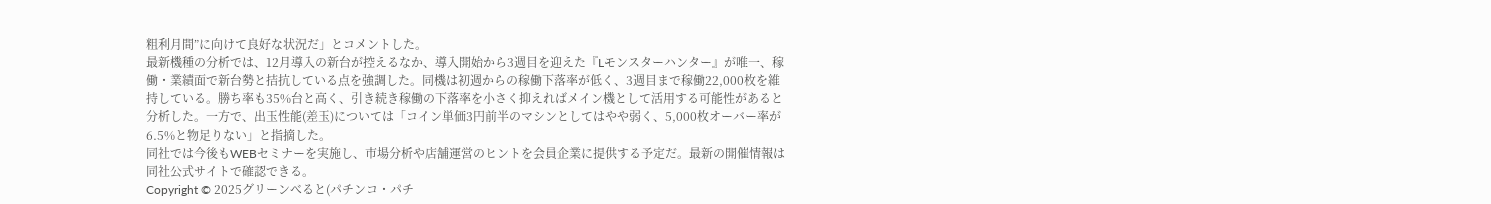粗利月間”に向けて良好な状況だ」とコメントした。
最新機種の分析では、12月導入の新台が控えるなか、導入開始から3週目を迎えた『Lモンスターハンター』が唯一、稼働・業績面で新台勢と拮抗している点を強調した。同機は初週からの稼働下落率が低く、3週目まで稼働22,000枚を維持している。勝ち率も35%台と高く、引き続き稼働の下落率を小さく抑えればメイン機として活用する可能性があると分析した。一方で、出玉性能(差玉)については「コイン単価3円前半のマシンとしてはやや弱く、5,000枚オーバー率が6.5%と物足りない」と指摘した。
同社では今後もWEBセミナーを実施し、市場分析や店舗運営のヒントを会員企業に提供する予定だ。最新の開催情報は同社公式サイトで確認できる。
Copyright © 2025グリーンべると(パチンコ・パチ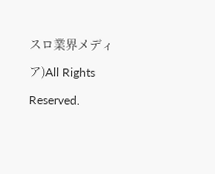スロ業界メディア)All Rights Reserved.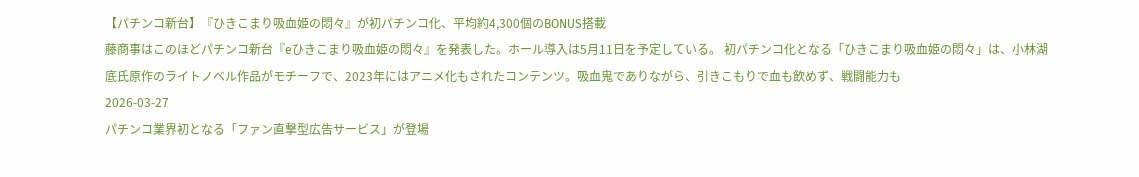【パチンコ新台】『ひきこまり吸血姫の悶々』が初パチンコ化、平均約4,300個のBONUS搭載
藤商事はこのほどパチンコ新台『eひきこまり吸血姫の悶々』を発表した。ホール導入は5月11日を予定している。 初パチンコ化となる「ひきこまり吸血姫の悶々」は、小林湖底氏原作のライトノベル作品がモチーフで、2023年にはアニメ化もされたコンテンツ。吸血鬼でありながら、引きこもりで血も飲めず、戦闘能力も
2026-03-27
パチンコ業界初となる「ファン直撃型広告サービス」が登場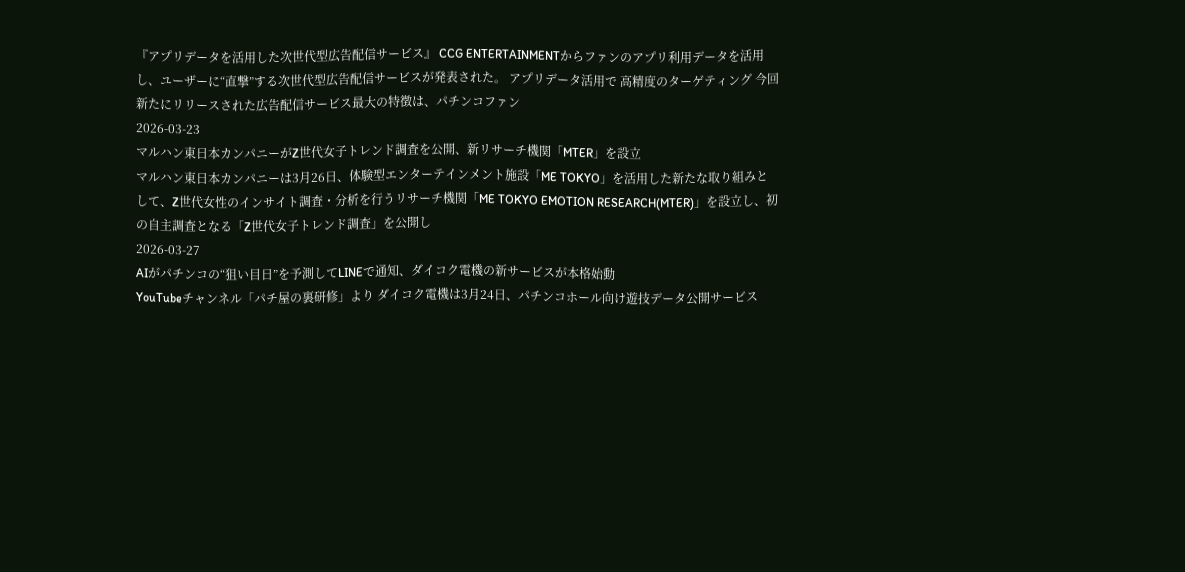『アプリデータを活用した次世代型広告配信サービス』 CCG ENTERTAINMENTからファンのアプリ利用データを活用し、ユーザーに“直撃”する次世代型広告配信サービスが発表された。 アプリデータ活用で 高精度のターゲティング 今回新たにリリースされた広告配信サービス最大の特徴は、パチンコファン
2026-03-23
マルハン東日本カンパニーがZ世代女子トレンド調査を公開、新リサーチ機関「MTER」を設立
マルハン東日本カンパニーは3月26日、体験型エンターテインメント施設「ME TOKYO」を活用した新たな取り組みとして、Z世代女性のインサイト調査・分析を行うリサーチ機関「ME TOKYO EMOTION RESEARCH(MTER)」を設立し、初の自主調査となる「Z世代女子トレンド調査」を公開し
2026-03-27
AIがパチンコの“狙い目日”を予測してLINEで通知、ダイコク電機の新サービスが本格始動
YouTubeチャンネル「パチ屋の裏研修」より ダイコク電機は3月24日、パチンコホール向け遊技データ公開サービス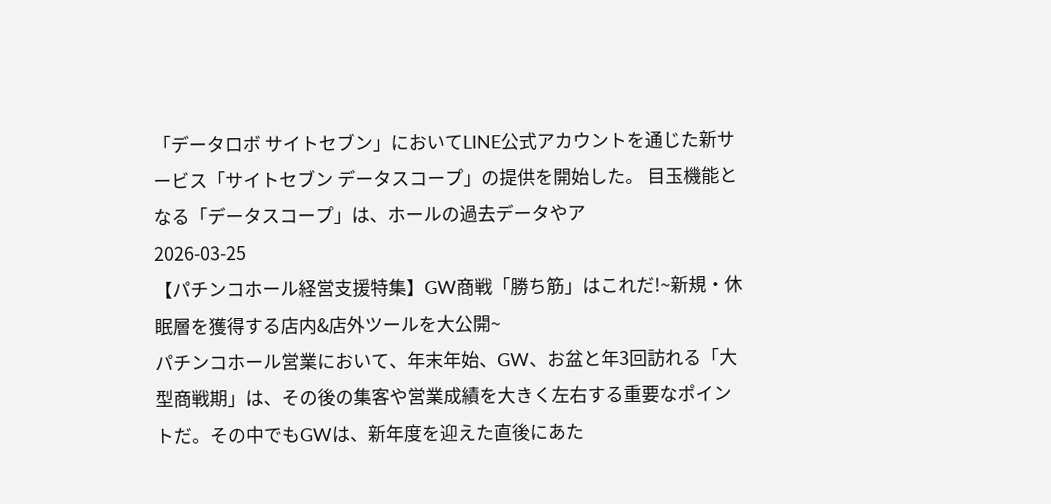「データロボ サイトセブン」においてLINE公式アカウントを通じた新サービス「サイトセブン データスコープ」の提供を開始した。 目玉機能となる「データスコープ」は、ホールの過去データやア
2026-03-25
【パチンコホール経営支援特集】GW商戦「勝ち筋」はこれだ!~新規・休眠層を獲得する店内&店外ツールを大公開~
パチンコホール営業において、年末年始、GW、お盆と年3回訪れる「大型商戦期」は、その後の集客や営業成績を大きく左右する重要なポイントだ。その中でもGWは、新年度を迎えた直後にあた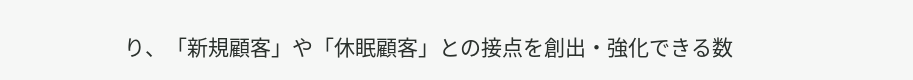り、「新規顧客」や「休眠顧客」との接点を創出・強化できる数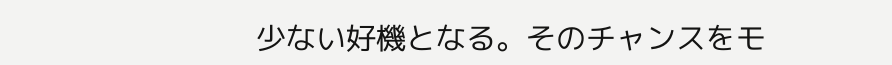少ない好機となる。そのチャンスをモ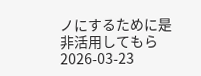ノにするために是非活用してもら
2026-03-23